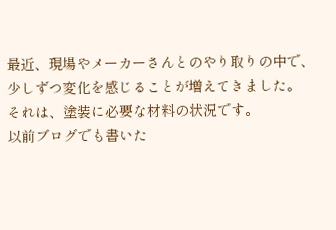最近、現場やメーカーさんとのやり取りの中で、
少しずつ変化を感じることが増えてきました。
それは、塗装に必要な材料の状況です。
以前ブログでも書いた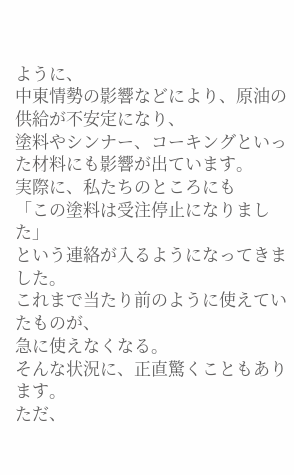ように、
中東情勢の影響などにより、原油の供給が不安定になり、
塗料やシンナー、コーキングといった材料にも影響が出ています。
実際に、私たちのところにも
「この塗料は受注停止になりました」
という連絡が入るようになってきました。
これまで当たり前のように使えていたものが、
急に使えなくなる。
そんな状況に、正直驚くこともあります。
ただ、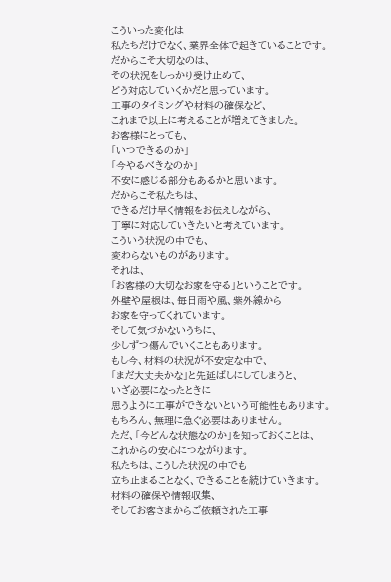こういった変化は
私たちだけでなく、業界全体で起きていることです。
だからこそ大切なのは、
その状況をしっかり受け止めて、
どう対応していくかだと思っています。
工事のタイミングや材料の確保など、
これまで以上に考えることが増えてきました。
お客様にとっても、
「いつできるのか」
「今やるべきなのか」
不安に感じる部分もあるかと思います。
だからこそ私たちは、
できるだけ早く情報をお伝えしながら、
丁寧に対応していきたいと考えています。
こういう状況の中でも、
変わらないものがあります。
それは、
「お客様の大切なお家を守る」ということです。
外壁や屋根は、毎日雨や風、紫外線から
お家を守ってくれています。
そして気づかないうちに、
少しずつ傷んでいくこともあります。
もし今、材料の状況が不安定な中で、
「まだ大丈夫かな」と先延ばしにしてしまうと、
いざ必要になったときに
思うように工事ができないという可能性もあります。
もちろん、無理に急ぐ必要はありません。
ただ、「今どんな状態なのか」を知っておくことは、
これからの安心につながります。
私たちは、こうした状況の中でも
立ち止まることなく、できることを続けていきます。
材料の確保や情報収集、
そしてお客さまからご依頼された工事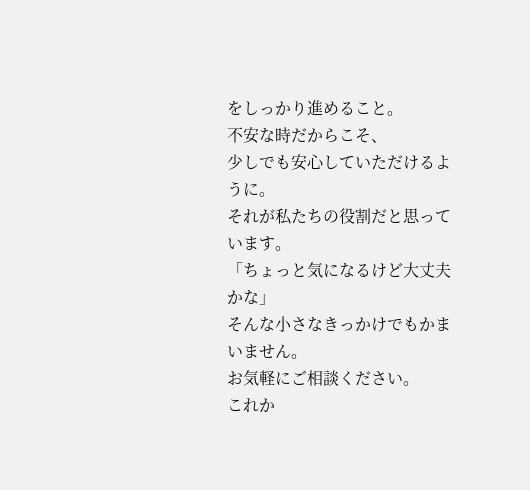をしっかり進めること。
不安な時だからこそ、
少しでも安心していただけるように。
それが私たちの役割だと思っています。
「ちょっと気になるけど大丈夫かな」
そんな小さなきっかけでもかまいません。
お気軽にご相談ください。
これか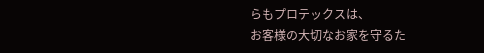らもプロテックスは、
お客様の大切なお家を守るた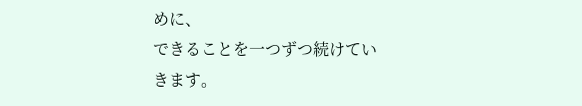めに、
できることを一つずつ続けていきます。